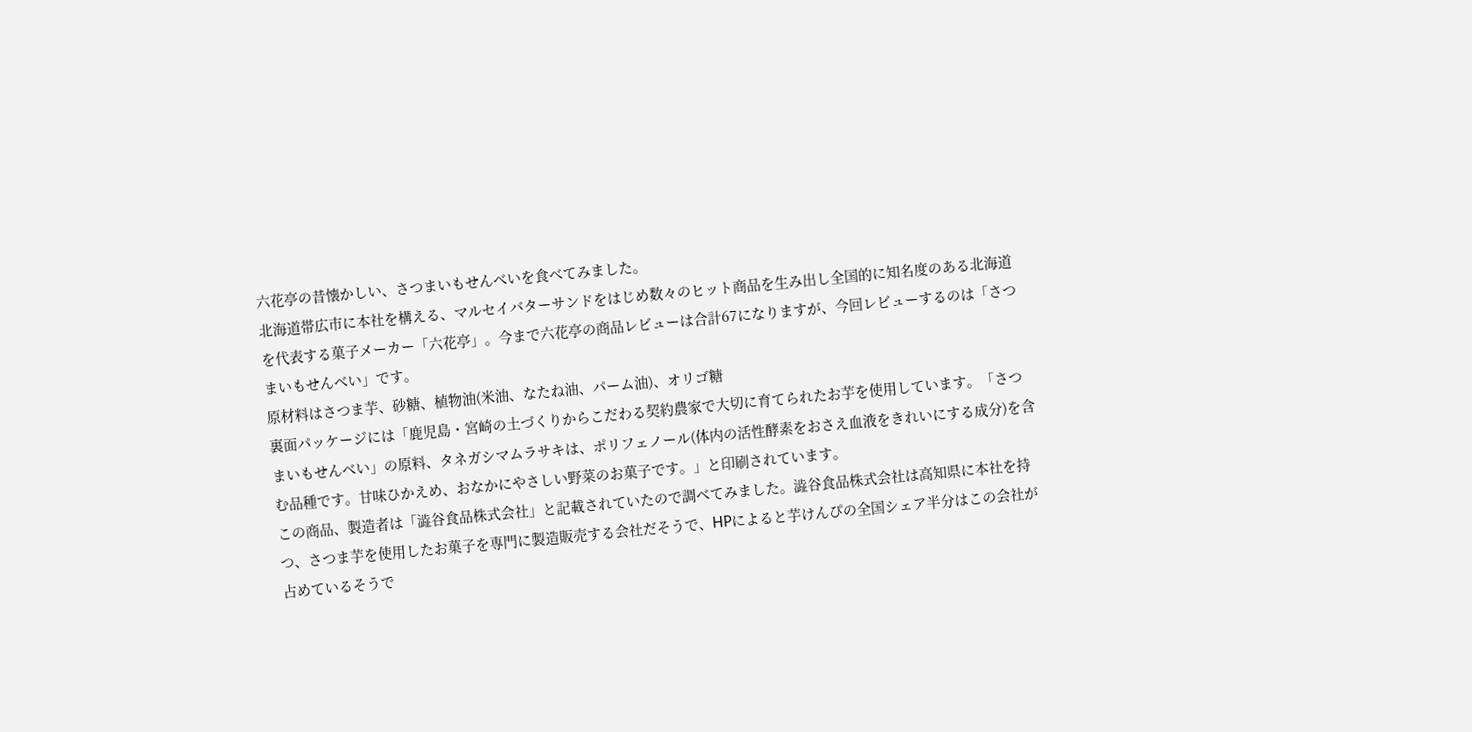六花亭の昔懐かしい、さつまいもせんべいを食べてみました。
北海道帯広市に本社を構える、マルセイバターサンドをはじめ数々のヒット商品を生み出し全国的に知名度のある北海道を代表する菓子メーカー「六花亭」。今まで六花亭の商品レビューは合計67になりますが、今回レビューするのは「さつまいもせんべい」です。
原材料はさつま芋、砂糖、植物油(米油、なたね油、パーム油)、オリゴ糖
裏面パッケージには「鹿児島・宮崎の土づくりからこだわる契約農家で大切に育てられたお芋を使用しています。「さつまいもせんべい」の原料、タネガシマムラサキは、ポリフェノール(体内の活性酵素をおさえ血液をきれいにする成分)を含む品種です。甘味ひかえめ、おなかにやさしい野菜のお菓子です。」と印刷されています。
この商品、製造者は「澁谷食品株式会社」と記載されていたので調べてみました。澁谷食品株式会社は高知県に本社を持つ、さつま芋を使用したお菓子を専門に製造販売する会社だそうで、HPによると芋けんぴの全国シェア半分はこの会社が占めているそうで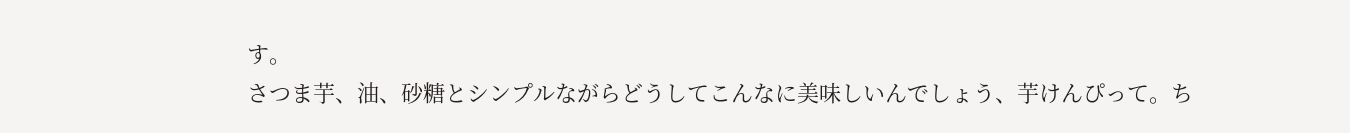す。
さつま芋、油、砂糖とシンプルながらどうしてこんなに美味しいんでしょう、芋けんぴって。ち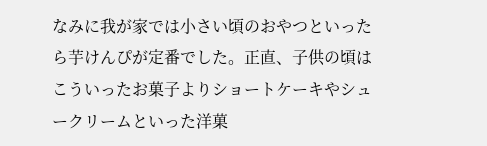なみに我が家では小さい頃のおやつといったら芋けんぴが定番でした。正直、子供の頃はこういったお菓子よりショートケーキやシュークリームといった洋菓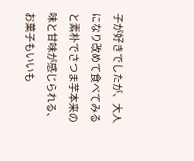子が好きでしたが、大人になり改めて食べてみると素朴でさつま芋本来の味と甘味が感じられる、お菓子もいいも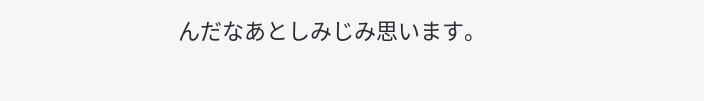んだなあとしみじみ思います。